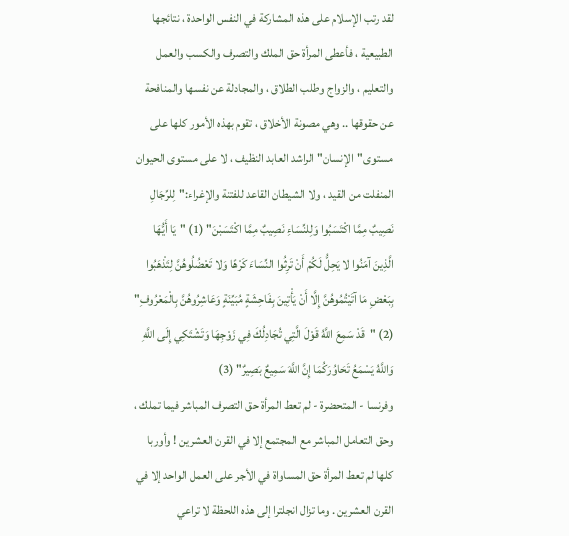لقد رتب الإسلام على هذه المشاركة في النفس الواحدة ، نتائجها الطبيعية ، فأعطى المرأة حق الملك والتصرف والكسب والعمل والتعليم ، والزواج وطلب الطلاق ، والمجادلة عن نفسها والمنافحة عن حقوقها .. وهي مصونة الأخلاق ، تقوم بهذه الأمور كلها على مستوى"الإنسان"الراشد العابد النظيف ، لا على مستوى الحيوان المنفلت من القيد ، ولا الشيطان القاعد للفتنة والإغراء:"لِلرِّجَالِ نَصِيبٌ مِمَّا اكْتَسَبُوا وَلِلنِّسَاءِ نَصِيبٌ مِمَّا اكْتَسَبْنَ" (1) "يَا أَيُّهَا الَّذِينَ آمَنُوا لا يَحِلُّ لَكُمْ أَنْ تَرِثُوا النِّسَاءَ كَرْهًا وَلا تَعْضُلُوهُنَّ لِتَذْهَبُوا بِبَعْضِ مَا آتَيْتُمُوهُنَّ إِلَّا أَنْ يَأْتِينَ بِفَاحِشَةٍ مُبَيِّنَةٍ وَعَاشِرُوهُنَّ بِالْمَعْرُوفِ" (2) "قَدْ سَمِعَ اللَّهُ قَوْلَ الَّتِي تُجَادِلُكَ فِي زَوْجِهَا وَتَشْتَكِي إِلَى اللَّهِ وَاللَّهُ يَسْمَعُ تَحَاوُرَكُمَا إِنَّ اللَّهَ سَمِيعٌ بَصِيرٌ" (3)
وفرنسا - المتحضرة - لم تعط المرأة حق التصرف المباشر فيما تملك ، وحق التعامل المباشر مع المجتمع إلا في القرن العشرين ! وأوربا كلها لم تعط المرأة حق المساواة في الأجر على العمل الواحد إلا في القرن العشرين . وما تزال انجلترا إلى هذه اللحظة لا تراعي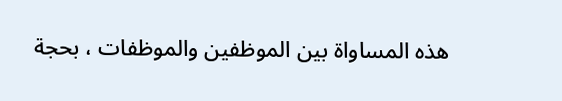هذه المساواة بين الموظفين والموظفات ، بحجة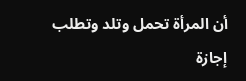أن المرأة تحمل وتلد وتطلب إجازة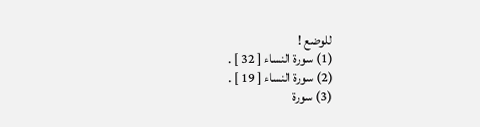للوضع !
(1) سورة النساء [ 32 ] .
(2) سورة النساء [ 19 ] .
(3) سورة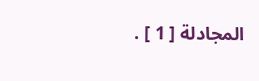المجادلة [ 1 ] .